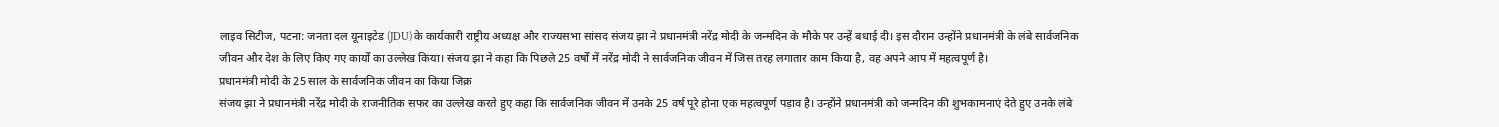लाइव सिटीज, पटना: जनता दल यूनाइटेड (JDU) के कार्यकारी राष्ट्रीय अध्यक्ष और राज्यसभा सांसद संजय झा ने प्रधानमंत्री नरेंद्र मोदी के जन्मदिन के मौके पर उन्हें बधाई दी। इस दौरान उन्होंने प्रधानमंत्री के लंबे सार्वजनिक जीवन और देश के लिए किए गए कार्यों का उल्लेख किया। संजय झा ने कहा कि पिछले 25 वर्षों में नरेंद्र मोदी ने सार्वजनिक जीवन में जिस तरह लगातार काम किया है, वह अपने आप में महत्वपूर्ण है।
प्रधानमंत्री मोदी के 25 साल के सार्वजनिक जीवन का किया जिक्र
संजय झा ने प्रधानमंत्री नरेंद्र मोदी के राजनीतिक सफर का उल्लेख करते हुए कहा कि सार्वजनिक जीवन में उनके 25 वर्ष पूरे होना एक महत्वपूर्ण पड़ाव है। उन्होंने प्रधानमंत्री को जन्मदिन की शुभकामनाएं देते हुए उनके लंबे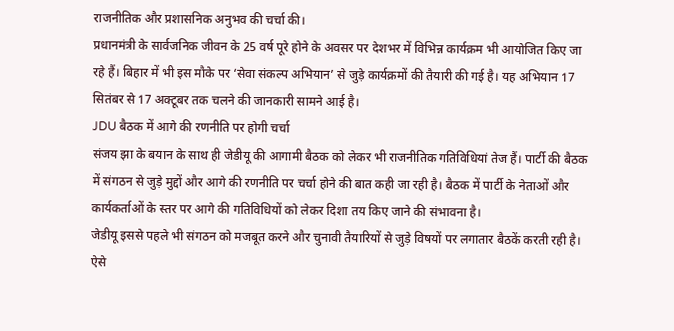राजनीतिक और प्रशासनिक अनुभव की चर्चा की।
प्रधानमंत्री के सार्वजनिक जीवन के 25 वर्ष पूरे होने के अवसर पर देशभर में विभिन्न कार्यक्रम भी आयोजित किए जा रहे हैं। बिहार में भी इस मौके पर ‘सेवा संकल्प अभियान’ से जुड़े कार्यक्रमों की तैयारी की गई है। यह अभियान 17 सितंबर से 17 अक्टूबर तक चलने की जानकारी सामने आई है।
JDU बैठक में आगे की रणनीति पर होगी चर्चा
संजय झा के बयान के साथ ही जेडीयू की आगामी बैठक को लेकर भी राजनीतिक गतिविधियां तेज हैं। पार्टी की बैठक में संगठन से जुड़े मुद्दों और आगे की रणनीति पर चर्चा होने की बात कही जा रही है। बैठक में पार्टी के नेताओं और कार्यकर्ताओं के स्तर पर आगे की गतिविधियों को लेकर दिशा तय किए जाने की संभावना है।
जेडीयू इससे पहले भी संगठन को मजबूत करने और चुनावी तैयारियों से जुड़े विषयों पर लगातार बैठकें करती रही है। ऐसे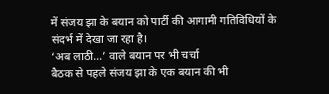में संजय झा के बयान को पार्टी की आगामी गतिविधियों के संदर्भ में देखा जा रहा है।
‘अब लाठी…’ वाले बयान पर भी चर्चा
बैठक से पहले संजय झा के एक बयान की भी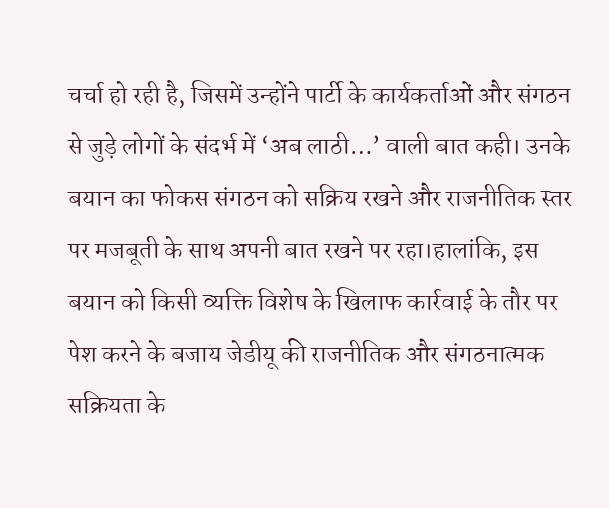चर्चा हो रही है, जिसमें उन्होंने पार्टी के कार्यकर्ताओं और संगठन से जुड़े लोगों के संदर्भ में ‘अब लाठी…’ वाली बात कही। उनके बयान का फोकस संगठन को सक्रिय रखने और राजनीतिक स्तर पर मजबूती के साथ अपनी बात रखने पर रहा।हालांकि, इस बयान को किसी व्यक्ति विशेष के खिलाफ कार्रवाई के तौर पर पेश करने के बजाय जेडीयू की राजनीतिक और संगठनात्मक सक्रियता के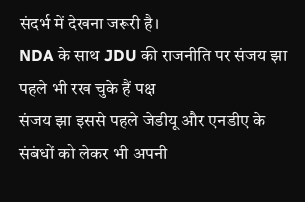संदर्भ में देखना जरूरी है।
NDA के साथ JDU की राजनीति पर संजय झा पहले भी रख चुके हैं पक्ष
संजय झा इससे पहले जेडीयू और एनडीए के संबंधों को लेकर भी अपनी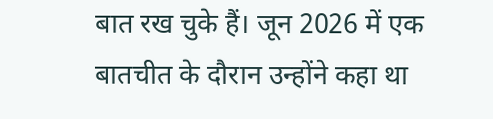बात रख चुके हैं। जून 2026 में एक बातचीत के दौरान उन्होंने कहा था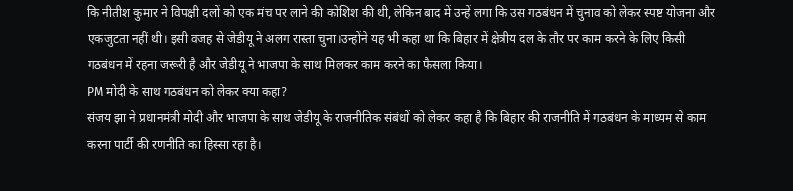कि नीतीश कुमार ने विपक्षी दलों को एक मंच पर लाने की कोशिश की थी, लेकिन बाद में उन्हें लगा कि उस गठबंधन में चुनाव को लेकर स्पष्ट योजना और एकजुटता नहीं थी। इसी वजह से जेडीयू ने अलग रास्ता चुना।उन्होंने यह भी कहा था कि बिहार में क्षेत्रीय दल के तौर पर काम करने के लिए किसी गठबंधन में रहना जरूरी है और जेडीयू ने भाजपा के साथ मिलकर काम करने का फैसला किया।
PM मोदी के साथ गठबंधन को लेकर क्या कहा?
संजय झा ने प्रधानमंत्री मोदी और भाजपा के साथ जेडीयू के राजनीतिक संबंधों को लेकर कहा है कि बिहार की राजनीति में गठबंधन के माध्यम से काम करना पार्टी की रणनीति का हिस्सा रहा है।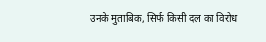उनके मुताबिक, सिर्फ किसी दल का विरोध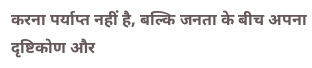करना पर्याप्त नहीं है, बल्कि जनता के बीच अपना दृष्टिकोण और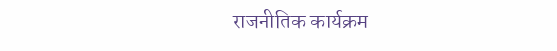राजनीतिक कार्यक्रम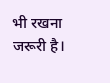भी रखना जरूरी है।